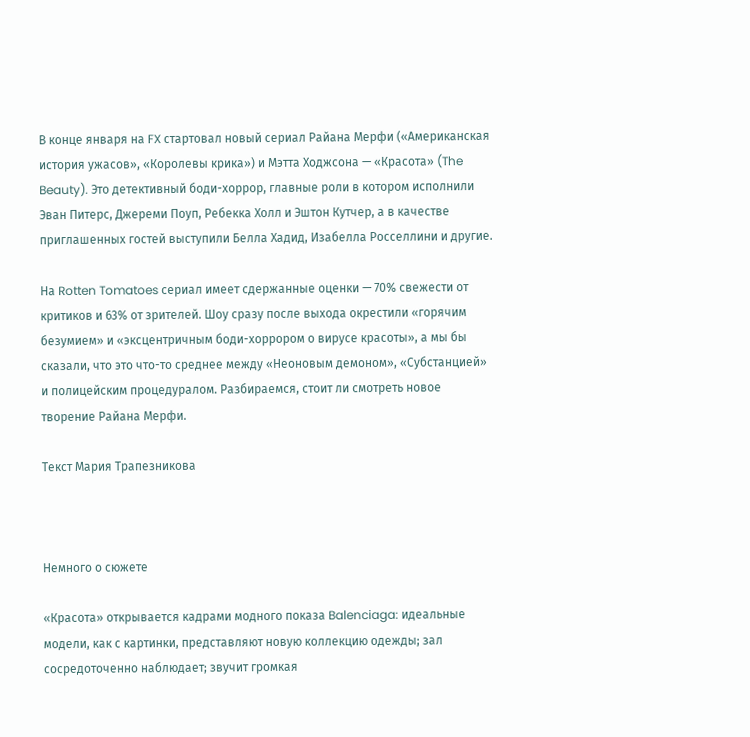В конце января на FX стартовал новый сериал Райана Мерфи («Американская история ужасов», «Королевы крика») и Мэтта Ходжсона — «Красота» (The Beauty). Это детективный боди-хоррор, главные роли в котором исполнили Эван Питерс, Джереми Поуп, Ребекка Холл и Эштон Кутчер, а в качестве приглашенных гостей выступили Белла Хадид, Изабелла Росселлини и другие.

На Rotten Tomatoes сериал имеет сдержанные оценки — 70% свежести от критиков и 63% от зрителей. Шоу сразу после выхода окрестили «горячим безумием» и «эксцентричным боди-хоррором о вирусе красоты», а мы бы сказали, что это что-то среднее между «Неоновым демоном», «Субстанцией» и полицейским процедуралом. Разбираемся, стоит ли смотреть новое творение Райана Мерфи.

Текст Мария Трапезникова



Немного о сюжете

«Красота» открывается кадрами модного показа Balenciaga: идеальные модели, как с картинки, представляют новую коллекцию одежды; зал сосредоточенно наблюдает; звучит громкая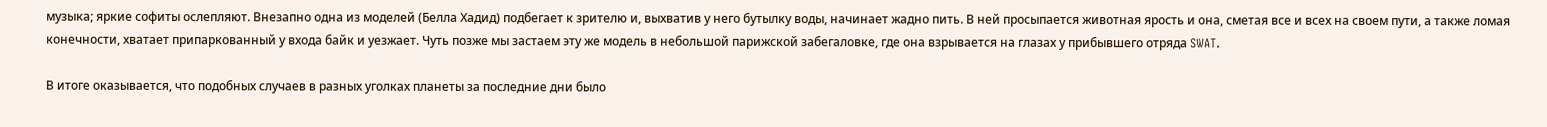музыка; яркие софиты ослепляют. Внезапно одна из моделей (Белла Хадид) подбегает к зрителю и, выхватив у него бутылку воды, начинает жадно пить. В ней просыпается животная ярость и она, сметая все и всех на своем пути, а также ломая конечности, хватает припаркованный у входа байк и уезжает. Чуть позже мы застаем эту же модель в небольшой парижской забегаловке, где она взрывается на глазах у прибывшего отряда SWAT.

В итоге оказывается, что подобных случаев в разных уголках планеты за последние дни было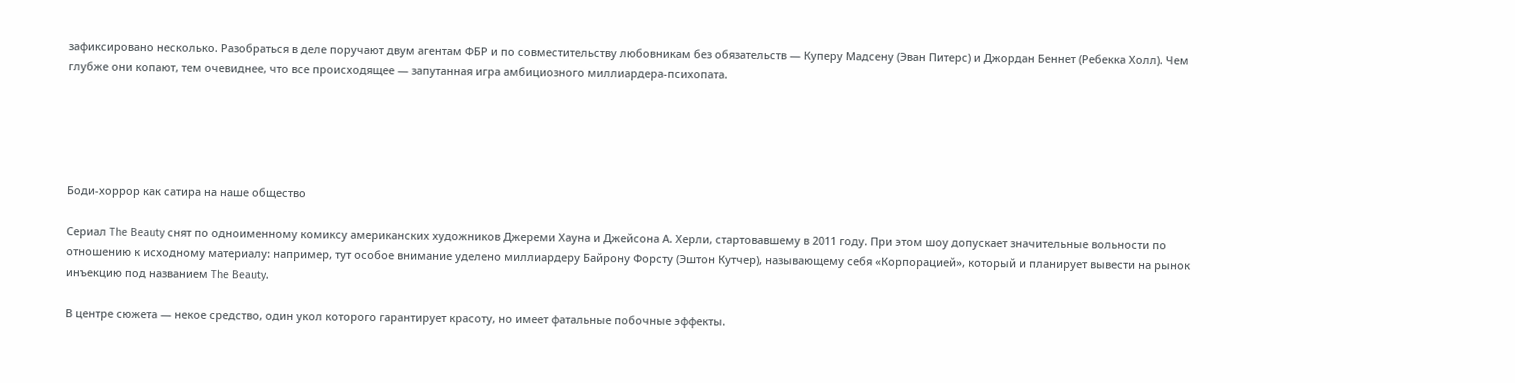зафиксировано несколько. Разобраться в деле поручают двум агентам ФБР и по совместительству любовникам без обязательств — Куперу Мадсену (Эван Питерс) и Джордан Беннет (Ребекка Холл). Чем глубже они копают, тем очевиднее, что все происходящее — запутанная игра амбициозного миллиардера-психопата.





Боди-хоррор как сатира на наше общество

Сериал The Beauty снят по одноименному комиксу американских художников Джереми Хауна и Джейсона А. Херли, стартовавшему в 2011 году. При этом шоу допускает значительные вольности по отношению к исходному материалу: например, тут особое внимание уделено миллиардеру Байрону Форсту (Эштон Кутчер), называющему себя «Корпорацией», который и планирует вывести на рынок инъекцию под названием The Beauty.

В центре сюжета — некое средство, один укол которого гарантирует красоту, но имеет фатальные побочные эффекты.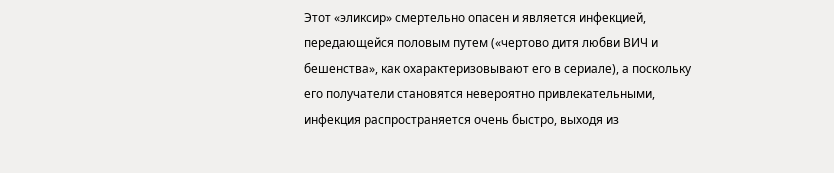Этот «эликсир» смертельно опасен и является инфекцией, передающейся половым путем («чертово дитя любви ВИЧ и бешенства», как охарактеризовывают его в сериале), а поскольку его получатели становятся невероятно привлекательными, инфекция распространяется очень быстро, выходя из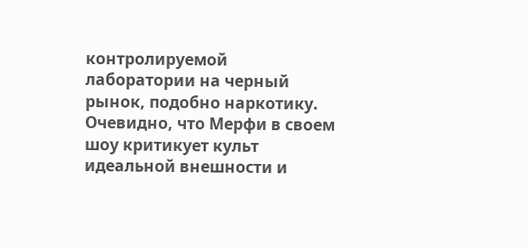контролируемой лаборатории на черный рынок, подобно наркотику. Очевидно, что Мерфи в своем шоу критикует культ идеальной внешности и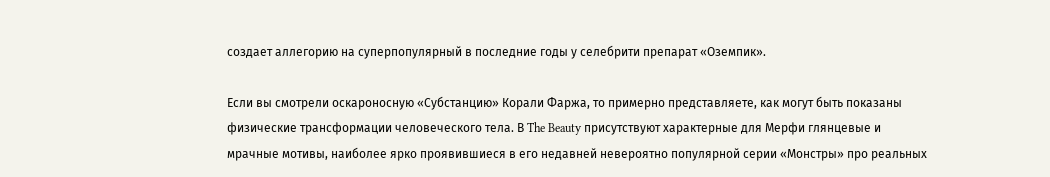создает аллегорию на суперпопулярный в последние годы у селебрити препарат «Оземпик».

Если вы смотрели оскароносную «Субстанцию» Корали Фаржа, то примерно представляете, как могут быть показаны физические трансформации человеческого тела. В The Beauty присутствуют характерные для Мерфи глянцевые и мрачные мотивы, наиболее ярко проявившиеся в его недавней невероятно популярной серии «Монстры» про реальных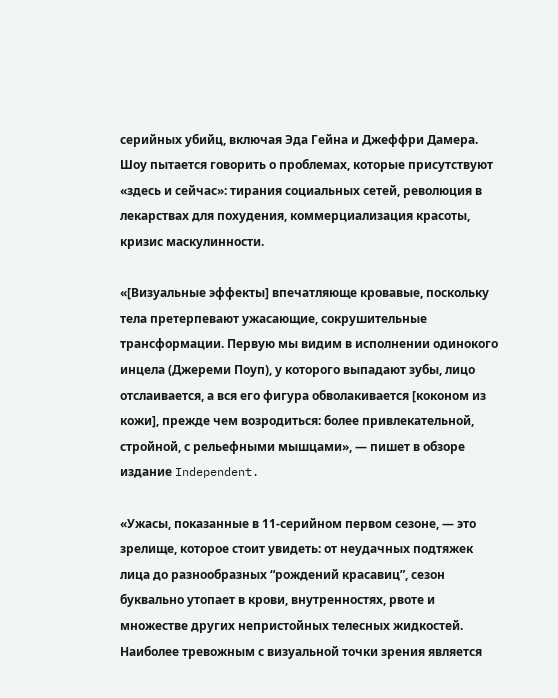серийных убийц, включая Эда Гейна и Джеффри Дамера. Шоу пытается говорить о проблемах, которые присутствуют «здесь и сейчас»: тирания социальных сетей, революция в лекарствах для похудения, коммерциализация красоты, кризис маскулинности.

«[Визуальные эффекты] впечатляюще кровавые, поскольку тела претерпевают ужасающие, сокрушительные трансформации. Первую мы видим в исполнении одинокого инцела (Джереми Поуп), у которого выпадают зубы, лицо отслаивается, а вся его фигура обволакивается [коконом из кожи], прежде чем возродиться: более привлекательной, стройной, с рельефными мышцами», — пишет в обзоре издание Independent.

«Ужасы, показанные в 11-серийном первом сезоне, — это зрелище, которое стоит увидеть: от неудачных подтяжек лица до разнообразных “рождений красавиц”, сезон буквально утопает в крови, внутренностях, рвоте и множестве других непристойных телесных жидкостей. Наиболее тревожным с визуальной точки зрения является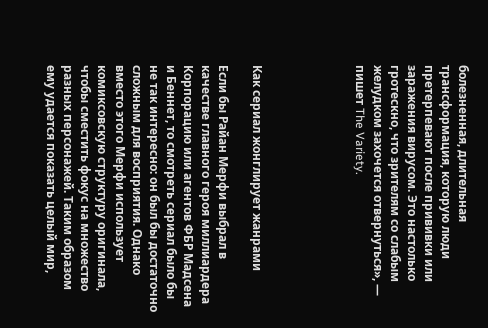болезненная, длительная трансформация, которую люди претерпевают после прививки или заражения вирусом. Это настолько гротескно, что зрителям со слабым желудком захочется отвернуться», — пишет The Variety.





Как сериал жонглирует жанрами

Если бы Райан Мерфи выбрал в качестве главного героя миллиардера Корпорацию или агентов ФБР Мадсена и Беннет, то смотреть сериал было бы не так интересно: он был бы достаточно сложным для восприятия. Однако вместо этого Мерфи использует комиксовскую структуру оригинала, чтобы сместить фокус на множество разных персонажей. Таким образом ему удается показать целый мир,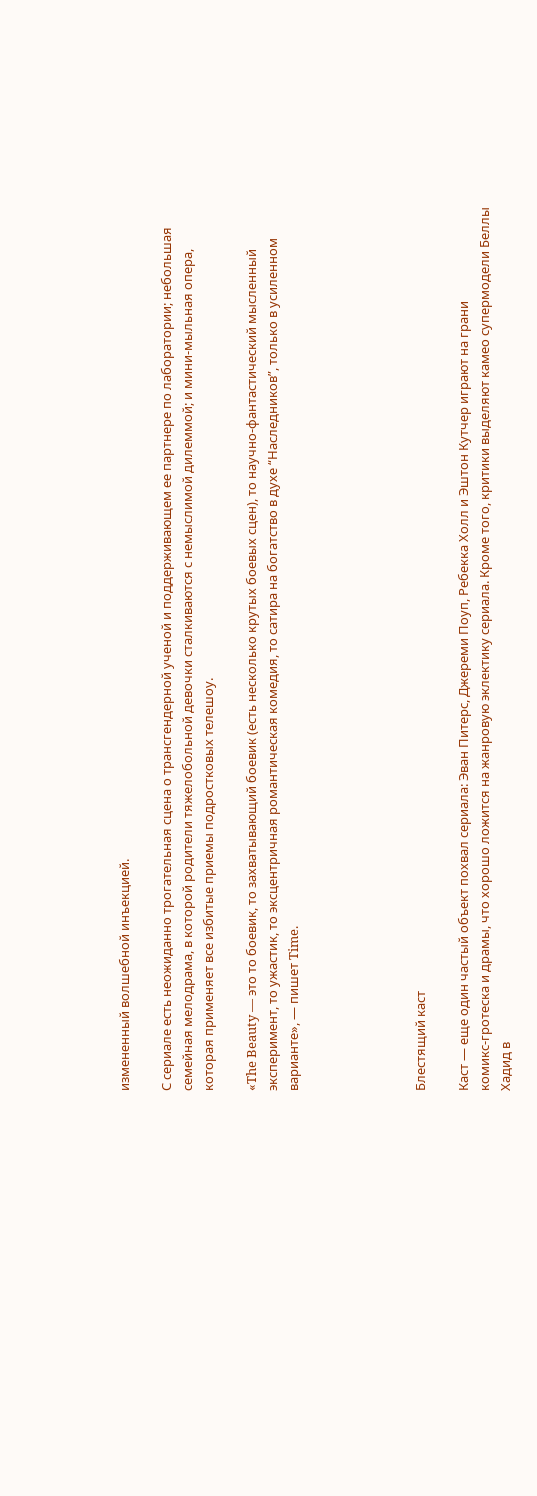измененный волшебной инъекцией.

С сериале есть неожиданно трогательная сцена о трансгендерной ученой и поддерживающем ее партнере по лаборатории; небольшая семейная мелодрама, в которой родители тяжелобольной девочки сталкиваются с немыслимой дилеммой; и мини-мыльная опера, которая применяет все избитые приемы подростковых телешоу.

«The Beauty — это то боевик, то захватывающий боевик (есть несколько крутых боевых сцен), то научно-фантастический мысленный эксперимент, то ужастик, то эксцентричная романтическая комедия, то сатира на богатство в духе “Наследников”, только в усиленном варианте», — пишет Time.





Блестящий каст

Каст — еще один частый объект похвал сериала: Эван Питерс, Джереми Поуп, Ребекка Холл и Эштон Кутчер играют на грани комикс‑гротеска и драмы, что хорошо ложится на жанровую эклектику сериала. Кроме того, критики выделяют камео супермодели Беллы Хадид в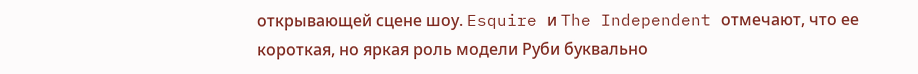открывающей сцене шоу. Esquire и The Independent отмечают, что ее короткая, но яркая роль модели Руби буквально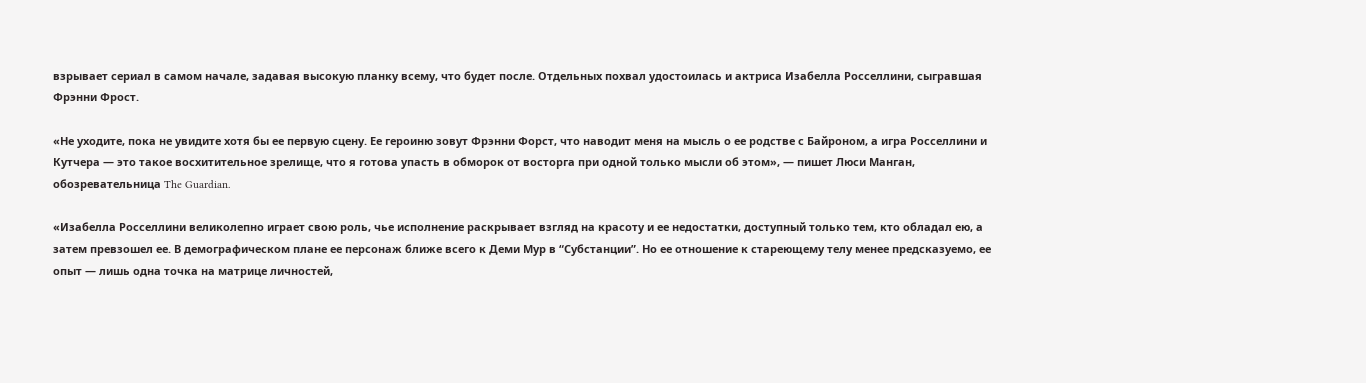взрывает сериал в самом начале, задавая высокую планку всему, что будет после. Отдельных похвал удостоилась и актриса Изабелла Росселлини, сыгравшая Фрэнни Фрост.

«Не уходите, пока не увидите хотя бы ее первую сцену. Ее героиню зовут Фрэнни Форст, что наводит меня на мысль о ее родстве с Байроном, а игра Росселлини и Кутчера — это такое восхитительное зрелище, что я готова упасть в обморок от восторга при одной только мысли об этом», — пишет Люси Манган, обозревательница The Guardian.

«Изабелла Росселлини великолепно играет свою роль, чье исполнение раскрывает взгляд на красоту и ее недостатки, доступный только тем, кто обладал ею, а затем превзошел ее. В демографическом плане ее персонаж ближе всего к Деми Мур в “Субстанции”. Но ее отношение к стареющему телу менее предсказуемо, ее опыт — лишь одна точка на матрице личностей,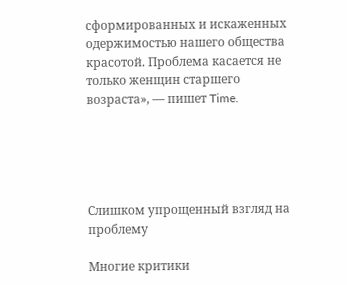сформированных и искаженных одержимостью нашего общества красотой. Проблема касается не только женщин старшего возраста», — пишет Time.





Слишком упрощенный взгляд на проблему

Многие критики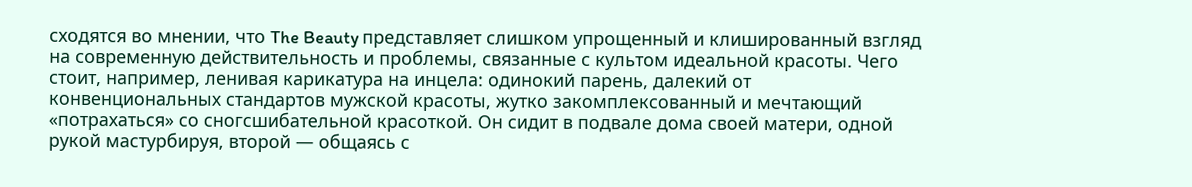сходятся во мнении, что The Beauty представляет слишком упрощенный и клишированный взгляд на современную действительность и проблемы, связанные с культом идеальной красоты. Чего стоит, например, ленивая карикатура на инцела: одинокий парень, далекий от конвенциональных стандартов мужской красоты, жутко закомплексованный и мечтающий «потрахаться» со сногсшибательной красоткой. Он сидит в подвале дома своей матери, одной рукой мастурбируя, второй — общаясь с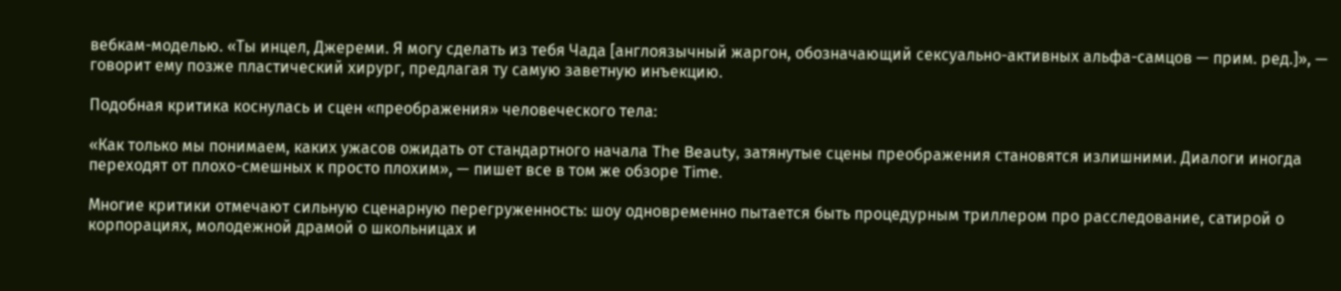вебкам-моделью. «Ты инцел, Джереми. Я могу сделать из тебя Чада [англоязычный жаргон, обозначающий сексуально-активных альфа-самцов — прим. ред.]», — говорит ему позже пластический хирург, предлагая ту самую заветную инъекцию.

Подобная критика коснулась и сцен «преображения» человеческого тела:

«Как только мы понимаем, каких ужасов ожидать от стандартного начала The Beauty, затянутые сцены преображения становятся излишними. Диалоги иногда переходят от плохо-смешных к просто плохим», — пишет все в том же обзоре Time.

Многие критики отмечают сильную сценарную перегруженность: шоу одновременно пытается быть процедурным триллером про расследование, сатирой о корпорациях, молодежной драмой о школьницах и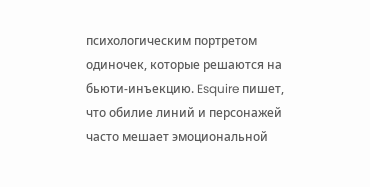психологическим портретом одиночек, которые решаются на бьюти‑инъекцию. Esquire пишет, что обилие линий и персонажей часто мешает эмоциональной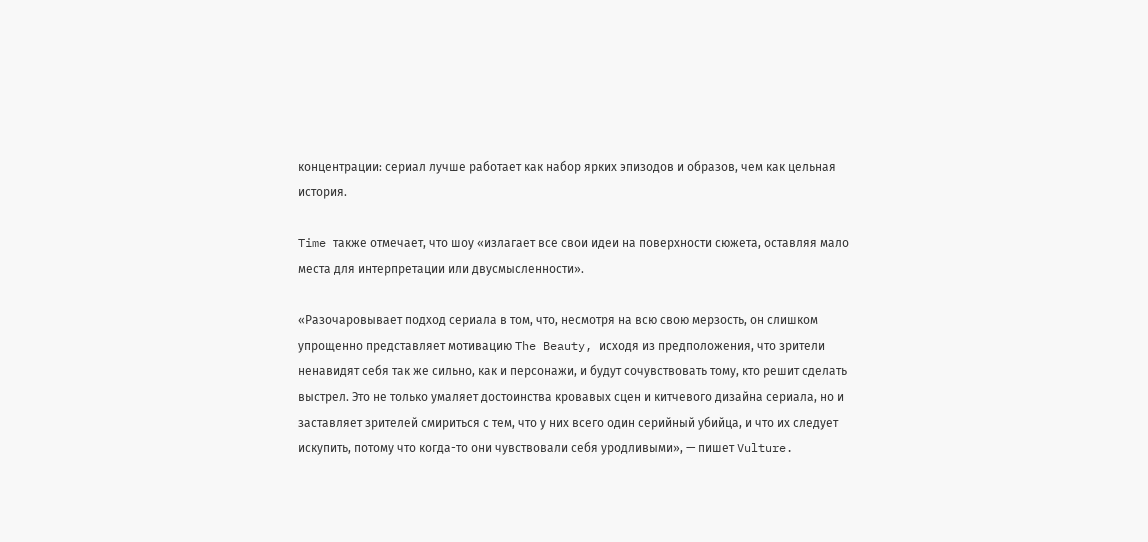концентрации: сериал лучше работает как набор ярких эпизодов и образов, чем как цельная история.

Time также отмечает, что шоу «излагает все свои идеи на поверхности сюжета, оставляя мало места для интерпретации или двусмысленности».

«Разочаровывает подход сериала в том, что, несмотря на всю свою мерзость, он слишком упрощенно представляет мотивацию The Beauty, исходя из предположения, что зрители ненавидят себя так же сильно, как и персонажи, и будут сочувствовать тому, кто решит сделать выстрел. Это не только умаляет достоинства кровавых сцен и китчевого дизайна сериала, но и заставляет зрителей смириться с тем, что у них всего один серийный убийца, и что их следует искупить, потому что когда-то они чувствовали себя уродливыми», — пишет Vulture.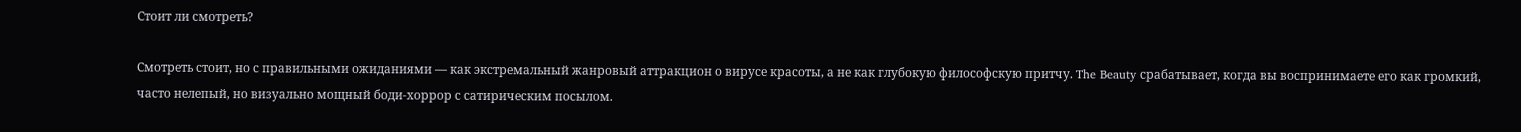Стоит ли смотреть?

Смотреть стоит, но с правильными ожиданиями — как экстремальный жанровый аттракцион о вирусе красоты, а не как глубокую философскую притчу. The Beauty срабатывает, когда вы воспринимаете его как громкий, часто нелепый, но визуально мощный боди-хоррор с сатирическим посылом.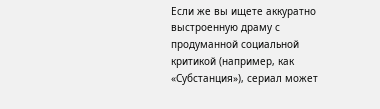Если же вы ищете аккуратно выстроенную драму с продуманной социальной критикой (например, как «Субстанция»), сериал может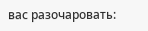вас разочаровать: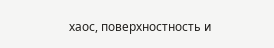хаос, поверхностность и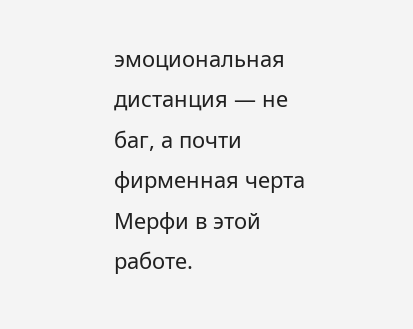эмоциональная дистанция — не баг, а почти фирменная черта Мерфи в этой работе.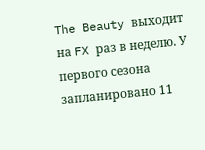The Beauty выходит на FX раз в неделю. У первого сезона запланировано 11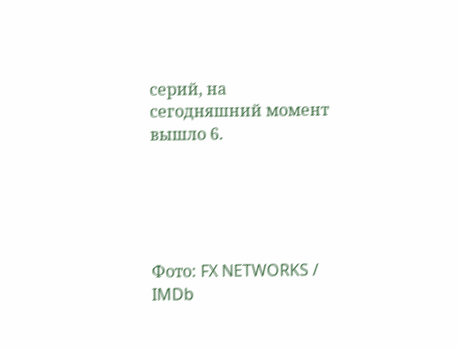серий, на сегодняшний момент вышло 6.





Фото: FX NETWORKS / IMDb